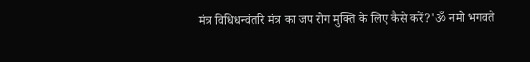मंत्र विधिधन्वंतरि मंत्र का जप रोग मुक्ति के लिए कैसे करें?'ॐ नमो भगवते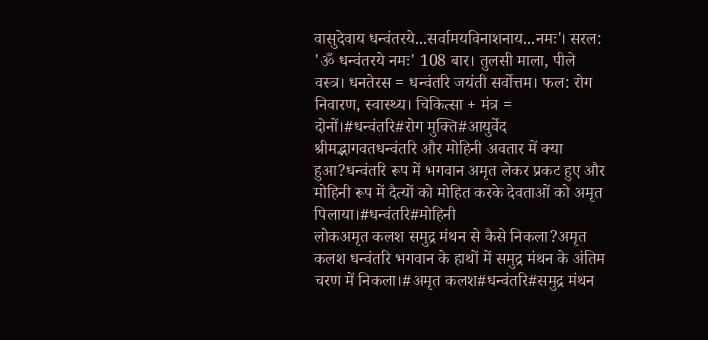वासुदेवाय धन्वंतरये...सर्वामयविनाशनाय...नमः'। सरल: 'ॐ धन्वंतरये नमः' 108 बार। तुलसी माला, पीले वस्त्र। धनतेरस = धन्वंतरि जयंती सर्वोत्तम। फल: रोग निवारण, स्वास्थ्य। चिकित्सा + मंत्र = दोनों।#धन्वंतरि#रोग मुक्ति#आयुर्वेद
श्रीमद्भागवतधन्वंतरि और मोहिनी अवतार में क्या हुआ?धन्वंतरि रूप में भगवान अमृत लेकर प्रकट हुए और मोहिनी रूप में दैत्यों को मोहित करके देवताओं को अमृत पिलाया।#धन्वंतरि#मोहिनी
लोकअमृत कलश समुद्र मंथन से कैसे निकला?अमृत कलश धन्वंतरि भगवान के हाथों में समुद्र मंथन के अंतिम चरण में निकला।#अमृत कलश#धन्वंतरि#समुद्र मंथन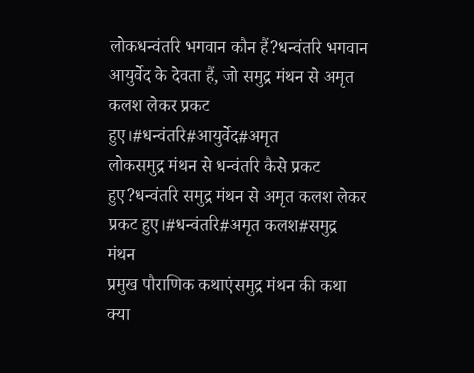लोकधन्वंतरि भगवान कौन हैं?धन्वंतरि भगवान आयुर्वेद के देवता हैं, जो समुद्र मंथन से अमृत कलश लेकर प्रकट हुए।#धन्वंतरि#आयुर्वेद#अमृत
लोकसमुद्र मंथन से धन्वंतरि कैसे प्रकट हुए?धन्वंतरि समुद्र मंथन से अमृत कलश लेकर प्रकट हुए।#धन्वंतरि#अमृत कलश#समुद्र मंथन
प्रमुख पौराणिक कथाएंसमुद्र मंथन की कथा क्या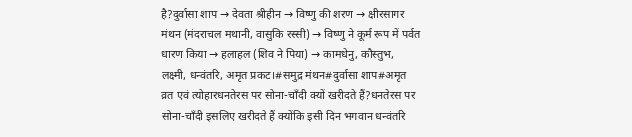है?दुर्वासा शाप → देवता श्रीहीन → विष्णु की शरण → क्षीरसागर मंथन (मंदराचल मथानी, वासुकि रस्सी) → विष्णु ने कूर्म रूप में पर्वत धारण किया → हलाहल (शिव ने पिया) → कामधेनु, कौस्तुभ, लक्ष्मी, धन्वंतरि, अमृत प्रकट।#समुद्र मंथन#दुर्वासा शाप#अमृत
व्रत एवं त्योहारधनतेरस पर सोना-चाँदी क्यों खरीदते हैं?धनतेरस पर सोना-चाँदी इसलिए खरीदते हैं क्योंकि इसी दिन भगवान धन्वंतरि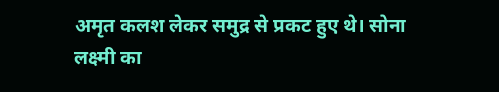अमृत कलश लेकर समुद्र से प्रकट हुए थे। सोना लक्ष्मी का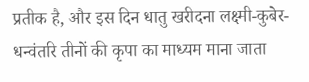प्रतीक है, और इस दिन धातु खरीदना लक्ष्मी-कुबेर-धन्वंतरि तीनों की कृपा का माध्यम माना जाता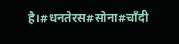है।#धनतेरस#सोना#चाँदी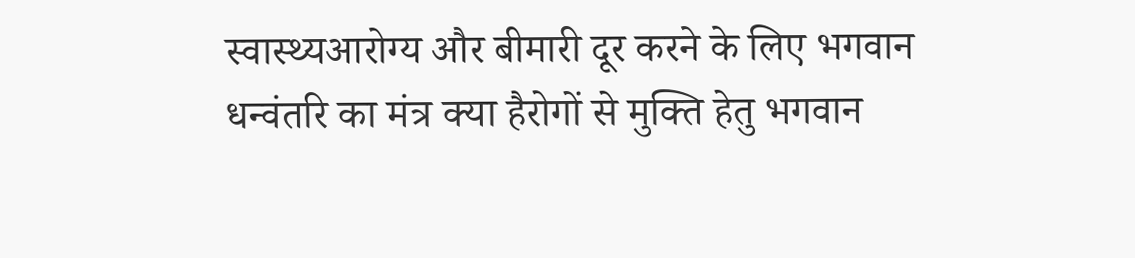स्वास्थ्यआरोग्य और बीमारी दूर करने के लिए भगवान धन्वंतरि का मंत्र क्या हैरोगों से मुक्ति हेतु भगवान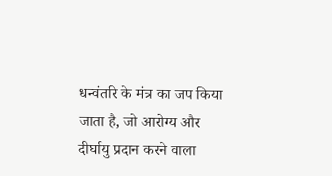धन्वंतरि के मंत्र का जप किया जाता है, जो आरोग्य और दीर्घायु प्रदान करने वाला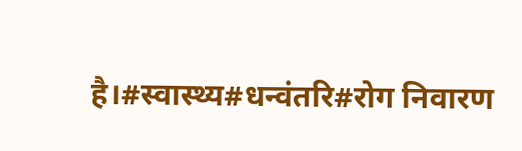है।#स्वास्थ्य#धन्वंतरि#रोग निवारण